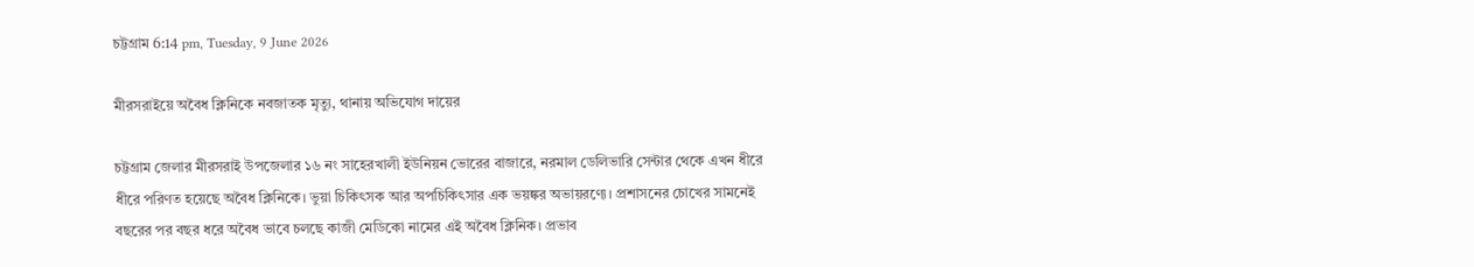চট্টগ্রাম 6:14 pm, Tuesday, 9 June 2026

মীরসরাইয়ে অবৈধ ক্লিনিকে নবজাতক মৃত্যু, থানায় অভিযোগ দায়ের

চট্টগ্রাম জেলার মীরসরাই উপজেলার ১৬ নং সাহেরখালী ইউনিয়ন ভোরের বাজারে, নরমাল ডেলিভারি সেন্টার থেকে এখন ধীরে ধীরে পরিণত হয়েছে অবৈধ ক্লিনিকে। ভুয়া চিকিৎসক আর অপচিকিৎসার এক ভয়ঙ্কর অভায়রণ্যে। প্রশাসনের চোখের সামনেই বছরের পর বছর ধরে অবৈধ ভাবে চলছে কাজী মেডিকো নামের এই অবৈধ ক্লিনিক। প্রভাব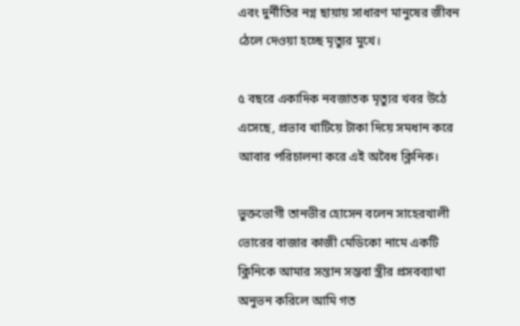এবং দুর্নীতির নগ্ন ছায়ায় সাধারণ মানুষের জীবন ঠেলে দেওয়া হচ্ছে মৃত্যুর মুখে।

৫ বছরে একাদিক নবজাতক মৃত্যুর খবর উঠে এসেছে, প্রভাব খাটিয়ে টাকা দিয়ে সমধান করে আবার পরিচালনা করে এই অবৈধ ক্লিনিক।

ভুক্তভোগী তানভীর হোসেন বলেন সাহেরখালী ভোরের বাজার কাজী মেডিকো নামে একটি ক্লিনিকে আমার সন্তান সম্ভবা স্ত্রীর প্রসবব্যাথা অনুভন করিলে আমি গত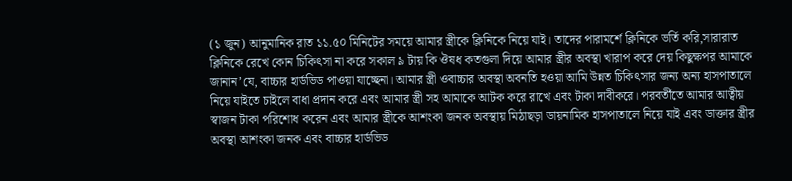(১ জুন) আনুমানিক রাত ১১.৫০ মিনিটের সময়ে আমার স্ত্রীকে ক্লিনিকে নিয়ে যাই। তাদের পারামর্শে ক্লিনিকে ভর্তি করি,সারারাত ক্লিনিকে রেখে কোন চিকিৎসা না করে সকাল ৯ টায় কি ঔষধ কতগুলা দিয়ে আমার স্ত্রীর অবস্থা খারাপ করে দেয় কিছুক্ষপর আমাকে জানান’যে, বাচ্চার হার্ডভিড পাওয়া যাচ্ছেনা। আমার স্ত্রী ওবাচ্চার অবস্থা অবনতি হওয়া আমি উন্নত চিকিৎসার জন্য অন্য হাসপাতালে নিয়ে যাইতে চাইলে বাধা প্রদান করে এবং আমার স্ত্রী সহ আমাকে আটক করে রাখে এবং টাকা দাবীকরে। পরবর্তীতে আমার আত্বীয় স্বাজন টাকা পরিশোধ করেন এবং আমার স্ত্রীকে আশংকা জনক অবস্থায় মিঠাছড়া ডায়নামিক হাসপাতালে নিয়ে যাই এবং ডাক্তার স্ত্রীর অবস্থা আশংকা জনক এবং বাচ্চার হার্ডভিড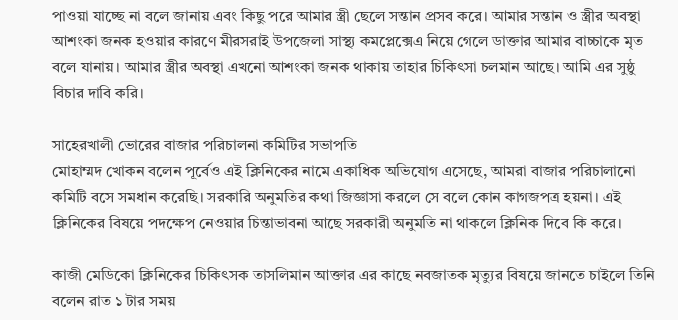পাওয়া যাচ্ছে না বলে জানায় এবং কিছু পরে আমার স্ত্রী ছেলে সন্তান প্রসব করে। আমার সন্তান ও স্ত্রীর অবস্থা আশংকা জনক হওয়ার কারণে মীরসরাই উপজেলা সাস্থ্য কমপ্লেক্সেএ নিয়ে গেলে ডাক্তার আমার বাচ্চাকে মৃত বলে যানায়। আমার স্ত্রীর অবস্থা এখনো আশংকা জনক থাকায় তাহার চিকিৎসা চলমান আছে। আমি এর সুষ্ঠু বিচার দাবি করি।

সাহেরখালী ভোরের বাজার পরিচালনা কমিটির সভাপতি
মোহাম্মদ খোকন বলেন পূর্বেও এই ক্লিনিকের নামে একাধিক অভিযোগ এসেছে, আমরা বাজার পরিচালানো কমিটি বসে সমধান করেছি। সরকারি অনুমতির কথা জিজ্ঞাসা করলে সে বলে কোন কাগজপত্র হয়না। এই ক্লিনিকের বিষয়ে পদক্ষেপ নেওয়ার চিন্তাভাবনা আছে সরকারী অনুমতি না থাকলে ক্লিনিক দিবে কি করে।

কাজী মেডিকো ক্লিনিকের চিকিৎসক তাসলিমান আক্তার এর কাছে নবজাতক মৃত্যুর বিষয়ে জানতে চাইলে তিনি বলেন রাত ১ টার সময়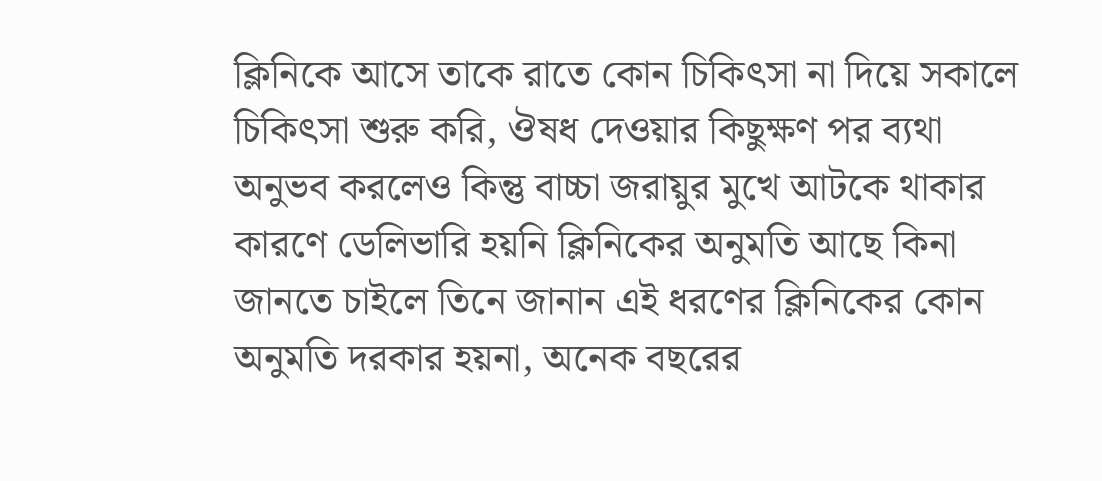ক্লিনিকে আসে তাকে রাতে কোন চিকিৎসা না দিয়ে সকালে চিকিৎসা শুরু করি, ঔষধ দেওয়ার কিছুক্ষণ পর ব্যথা অনুভব করলেও কিন্তু বাচ্চা জরায়ুর মুখে আটকে থাকার কারণে ডেলিভারি হয়নি ক্লিনিকের অনুমতি আছে কিনা জানতে চাইলে তিনে জানান এই ধরণের ক্লিনিকের কোন অনুমতি দরকার হয়না, অনেক বছরের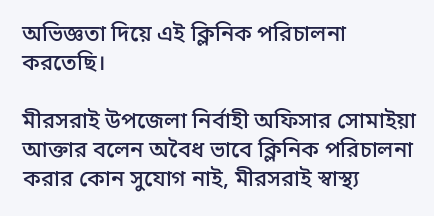অভিজ্ঞতা দিয়ে এই ক্লিনিক পরিচালনা করতেছি।

মীরসরাই উপজেলা নির্বাহী অফিসার সোমাইয়া আক্তার বলেন অবৈধ ভাবে ক্লিনিক পরিচালনা করার কোন সুযোগ নাই, মীরসরাই স্বাস্থ্য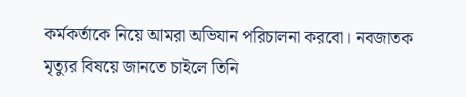কর্মকর্তাকে নিয়ে আমরা অভিযান পরিচালনা করবো। নবজাতক মৃত্যুর বিষয়ে জানতে চাইলে তিনি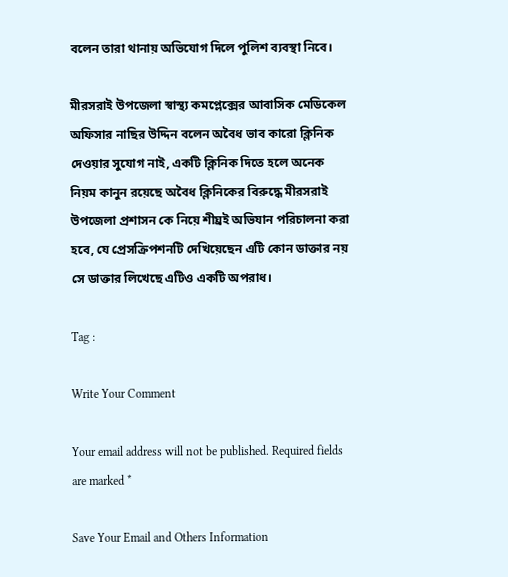বলেন তারা থানায় অভিযোগ দিলে পুলিশ ব্যবস্থা নিবে।

মীরসরাই উপজেলা স্বাস্থ্য কমপ্লেক্সের আবাসিক মেডিকেল অফিসার নাছির উদ্দিন বলেন অবৈধ ভাব কারো ক্লিনিক দেওয়ার সুযোগ নাই, একটি ক্লিনিক দিতে হলে অনেক নিয়ম কানুন রয়েছে অবৈধ ক্লিনিকের বিরুদ্ধে মীরসরাই উপজেলা প্রশাসন কে নিয়ে শীঘ্রই অভিযান পরিচালনা করা হবে, যে প্রেসক্রিপশনটি দেখিয়েছেন এটি কোন ডাক্তার নয় সে ডাক্তার লিখেছে এটিও একটি অপরাধ।

Tag :

Write Your Comment

Your email address will not be published. Required fields are marked *

Save Your Email and Others Information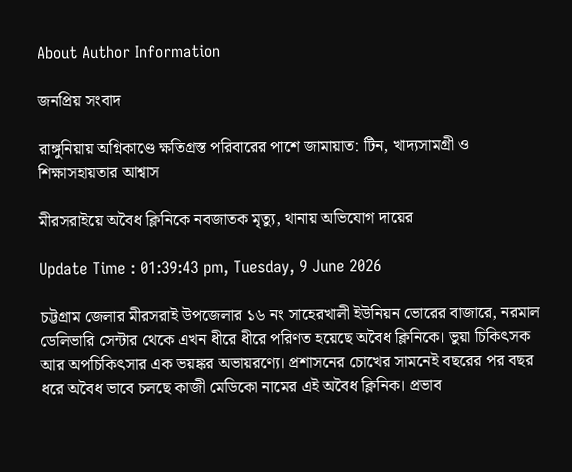About Author Information

জনপ্রিয় সংবাদ

রাঙ্গুনিয়ায় অগ্নিকাণ্ডে ক্ষতিগ্রস্ত পরিবারের পাশে জামায়াত: টিন, খাদ্যসামগ্রী ও শিক্ষাসহায়তার আশ্বাস

মীরসরাইয়ে অবৈধ ক্লিনিকে নবজাতক মৃত্যু, থানায় অভিযোগ দায়ের

Update Time : 01:39:43 pm, Tuesday, 9 June 2026

চট্টগ্রাম জেলার মীরসরাই উপজেলার ১৬ নং সাহেরখালী ইউনিয়ন ভোরের বাজারে, নরমাল ডেলিভারি সেন্টার থেকে এখন ধীরে ধীরে পরিণত হয়েছে অবৈধ ক্লিনিকে। ভুয়া চিকিৎসক আর অপচিকিৎসার এক ভয়ঙ্কর অভায়রণ্যে। প্রশাসনের চোখের সামনেই বছরের পর বছর ধরে অবৈধ ভাবে চলছে কাজী মেডিকো নামের এই অবৈধ ক্লিনিক। প্রভাব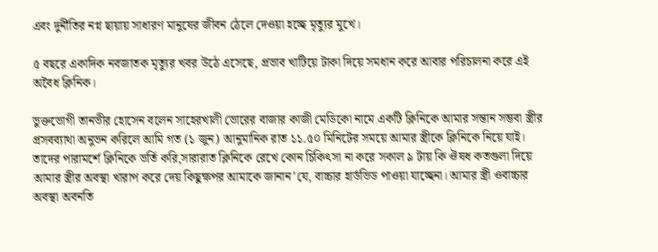এবং দুর্নীতির নগ্ন ছায়ায় সাধারণ মানুষের জীবন ঠেলে দেওয়া হচ্ছে মৃত্যুর মুখে।

৫ বছরে একাদিক নবজাতক মৃত্যুর খবর উঠে এসেছে, প্রভাব খাটিয়ে টাকা দিয়ে সমধান করে আবার পরিচালনা করে এই অবৈধ ক্লিনিক।

ভুক্তভোগী তানভীর হোসেন বলেন সাহেরখালী ভোরের বাজার কাজী মেডিকো নামে একটি ক্লিনিকে আমার সন্তান সম্ভবা স্ত্রীর প্রসবব্যাথা অনুভন করিলে আমি গত (১ জুন) আনুমানিক রাত ১১.৫০ মিনিটের সময়ে আমার স্ত্রীকে ক্লিনিকে নিয়ে যাই। তাদের পারামর্শে ক্লিনিকে ভর্তি করি,সারারাত ক্লিনিকে রেখে কোন চিকিৎসা না করে সকাল ৯ টায় কি ঔষধ কতগুলা দিয়ে আমার স্ত্রীর অবস্থা খারাপ করে দেয় কিছুক্ষপর আমাকে জানান’যে, বাচ্চার হার্ডভিড পাওয়া যাচ্ছেনা। আমার স্ত্রী ওবাচ্চার অবস্থা অবনতি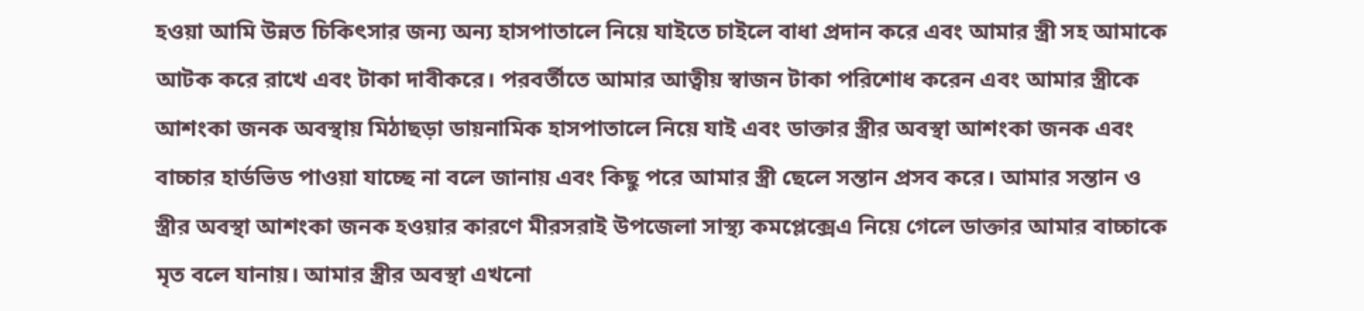হওয়া আমি উন্নত চিকিৎসার জন্য অন্য হাসপাতালে নিয়ে যাইতে চাইলে বাধা প্রদান করে এবং আমার স্ত্রী সহ আমাকে আটক করে রাখে এবং টাকা দাবীকরে। পরবর্তীতে আমার আত্বীয় স্বাজন টাকা পরিশোধ করেন এবং আমার স্ত্রীকে আশংকা জনক অবস্থায় মিঠাছড়া ডায়নামিক হাসপাতালে নিয়ে যাই এবং ডাক্তার স্ত্রীর অবস্থা আশংকা জনক এবং বাচ্চার হার্ডভিড পাওয়া যাচ্ছে না বলে জানায় এবং কিছু পরে আমার স্ত্রী ছেলে সন্তান প্রসব করে। আমার সন্তান ও স্ত্রীর অবস্থা আশংকা জনক হওয়ার কারণে মীরসরাই উপজেলা সাস্থ্য কমপ্লেক্সেএ নিয়ে গেলে ডাক্তার আমার বাচ্চাকে মৃত বলে যানায়। আমার স্ত্রীর অবস্থা এখনো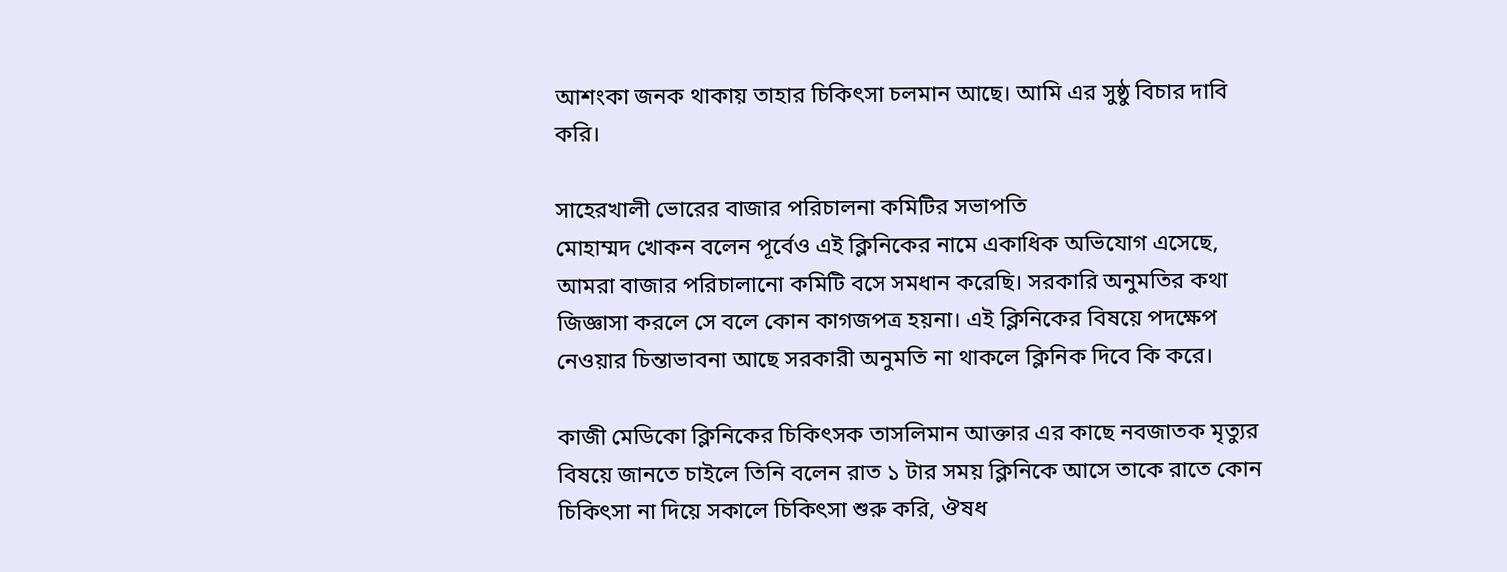আশংকা জনক থাকায় তাহার চিকিৎসা চলমান আছে। আমি এর সুষ্ঠু বিচার দাবি করি।

সাহেরখালী ভোরের বাজার পরিচালনা কমিটির সভাপতি
মোহাম্মদ খোকন বলেন পূর্বেও এই ক্লিনিকের নামে একাধিক অভিযোগ এসেছে, আমরা বাজার পরিচালানো কমিটি বসে সমধান করেছি। সরকারি অনুমতির কথা জিজ্ঞাসা করলে সে বলে কোন কাগজপত্র হয়না। এই ক্লিনিকের বিষয়ে পদক্ষেপ নেওয়ার চিন্তাভাবনা আছে সরকারী অনুমতি না থাকলে ক্লিনিক দিবে কি করে।

কাজী মেডিকো ক্লিনিকের চিকিৎসক তাসলিমান আক্তার এর কাছে নবজাতক মৃত্যুর বিষয়ে জানতে চাইলে তিনি বলেন রাত ১ টার সময় ক্লিনিকে আসে তাকে রাতে কোন চিকিৎসা না দিয়ে সকালে চিকিৎসা শুরু করি, ঔষধ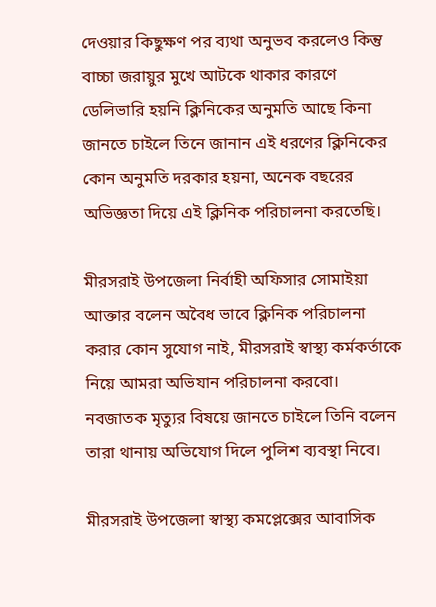দেওয়ার কিছুক্ষণ পর ব্যথা অনুভব করলেও কিন্তু বাচ্চা জরায়ুর মুখে আটকে থাকার কারণে ডেলিভারি হয়নি ক্লিনিকের অনুমতি আছে কিনা জানতে চাইলে তিনে জানান এই ধরণের ক্লিনিকের কোন অনুমতি দরকার হয়না, অনেক বছরের অভিজ্ঞতা দিয়ে এই ক্লিনিক পরিচালনা করতেছি।

মীরসরাই উপজেলা নির্বাহী অফিসার সোমাইয়া আক্তার বলেন অবৈধ ভাবে ক্লিনিক পরিচালনা করার কোন সুযোগ নাই, মীরসরাই স্বাস্থ্য কর্মকর্তাকে নিয়ে আমরা অভিযান পরিচালনা করবো। নবজাতক মৃত্যুর বিষয়ে জানতে চাইলে তিনি বলেন তারা থানায় অভিযোগ দিলে পুলিশ ব্যবস্থা নিবে।

মীরসরাই উপজেলা স্বাস্থ্য কমপ্লেক্সের আবাসিক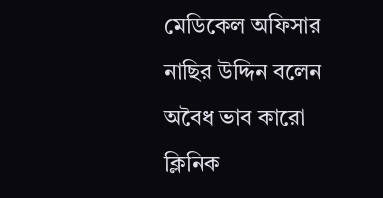মেডিকেল অফিসার নাছির উদ্দিন বলেন অবৈধ ভাব কারো ক্লিনিক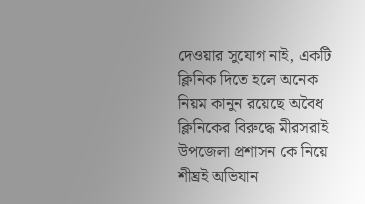দেওয়ার সুযোগ নাই, একটি ক্লিনিক দিতে হলে অনেক নিয়ম কানুন রয়েছে অবৈধ ক্লিনিকের বিরুদ্ধে মীরসরাই উপজেলা প্রশাসন কে নিয়ে শীঘ্রই অভিযান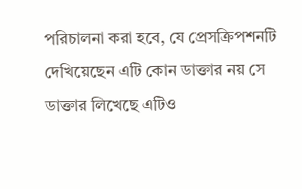পরিচালনা করা হবে, যে প্রেসক্রিপশনটি দেখিয়েছেন এটি কোন ডাক্তার নয় সে ডাক্তার লিখেছে এটিও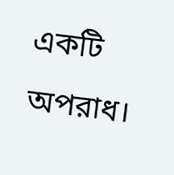একটি অপরাধ।